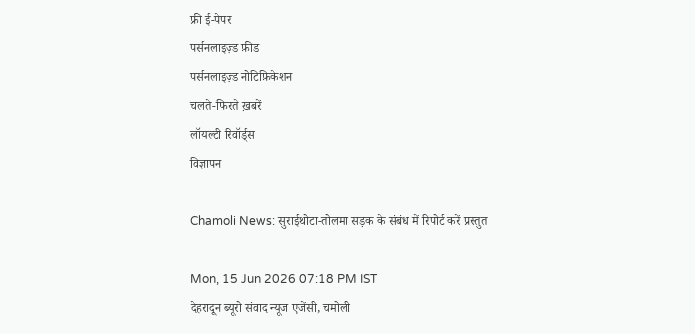फ्री ई-पेपर
पर्सनलाइज़्ड फ़ीड
पर्सनलाइज़्ड नोटिफ़िकेशन
चलते-फिरते ख़बरें
लॉयल्टी रिवॉर्ड्स
विज्ञापन

Chamoli News: सुराईथोटा-तोलमा सड़क के संबंध में रिपोर्ट करें प्रस्तुत

Mon, 15 Jun 2026 07:18 PM IST
देहरादून ब्यूरो संवाद न्यूज एजेंसी, चमोली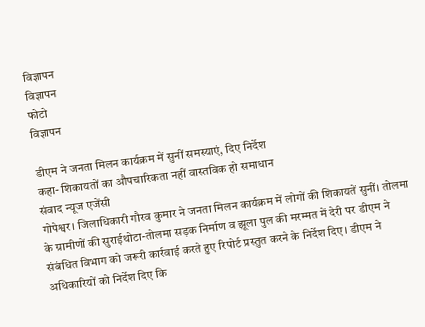विज्ञापन
विज्ञापन
फोटो
विज्ञापन

डीएम ने जनता मिलन कार्यक्रम में सुनीं समस्याएं, दिए निर्देश
कहा- शिकायतों का औपचारिकता नहीं वास्तविक हो समाधान
संवाद न्यूज एजेंसी
गोपेश्वर। जिलाधिकारी गौरव कुमार ने जनता मिलन कार्यक्रम में लोगों की शिकायतें सुनीं। तोलमा के ग्रामीणों की सुराईथोटा-तोलमा सड़क निर्माण व झूला पुल की मरम्मत में देरी पर डीएम ने संबंधित विभाग को जरूरी कार्रवाई करते हुए रिपोर्ट प्रस्तुत करने के निर्देश दिए। डीएम ने अधिकारियों को निर्देश दिए कि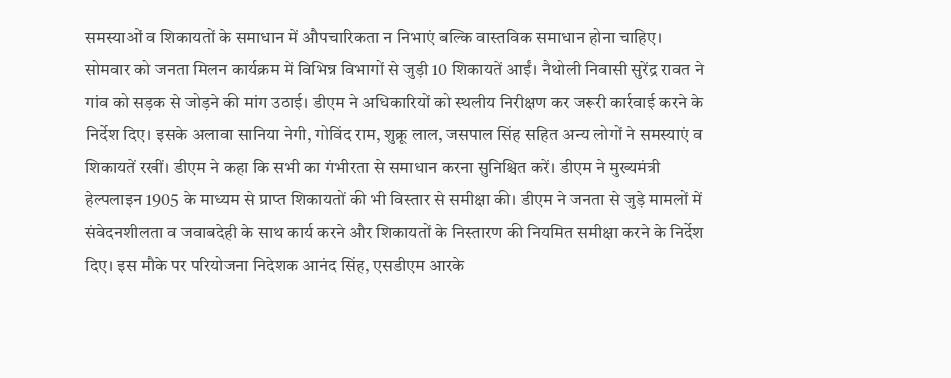समस्याओं व शिकायतों के समाधान में औपचारिकता न निभाएं बल्कि वास्तविक समाधान होना चाहिए।
सोमवार को जनता मिलन कार्यक्रम में विभिन्न विभागों से जुड़ी 10 शिकायतें आईं। नैथोली निवासी सुरेंद्र रावत ने गांव को सड़क से जोड़ने की मांग उठाई। डीएम ने अधिकारियों को स्थलीय निरीक्षण कर जरूरी कार्रवाई करने के निर्देश दिए। इसके अलावा सानिया नेगी, गोविंद राम, शुक्रू लाल, जसपाल सिंह सहित अन्य लोगों ने समस्याएं व शिकायतें रखीं। डीएम ने कहा कि सभी का गंभीरता से समाधान करना सुनिश्चित करें। डीएम ने मुख्यमंत्री हेल्पलाइन 1905 के माध्यम से प्राप्त शिकायतों की भी विस्तार से समीक्षा की। डीएम ने जनता से जुड़े मामलों में संवेदनशीलता व जवाबदेही के साथ कार्य करने और शिकायतों के निस्तारण की नियमित समीक्षा करने के निर्देश दिए। इस मौके पर परियोजना निदेशक आनंद सिंह, एसडीएम आरके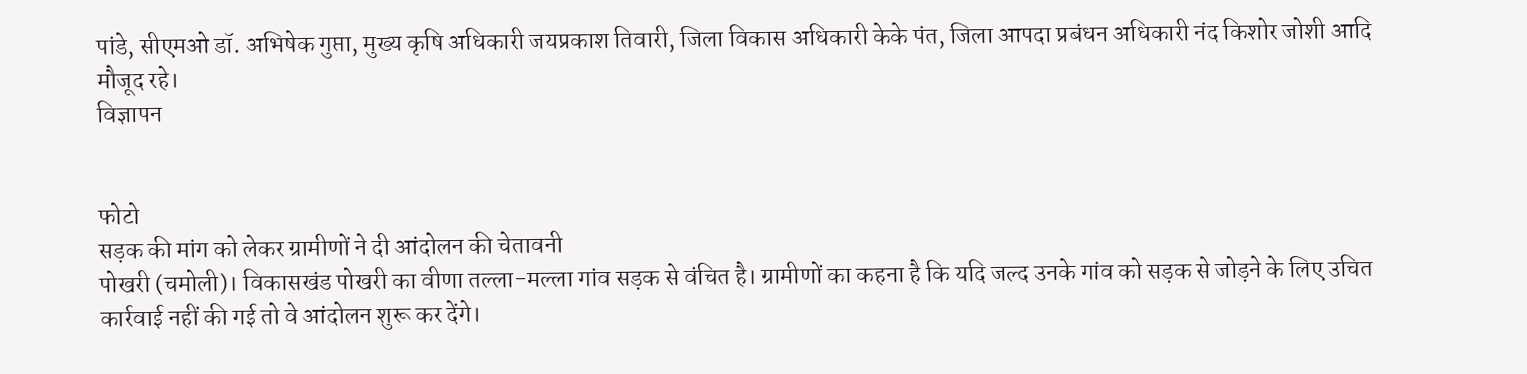पांडे, सीएमओ डॉ. अभिषेक गुप्ता, मुख्य कृषि अधिकारी जयप्रकाश तिवारी, जिला विकास अधिकारी केके पंत, जिला आपदा प्रबंधन अधिकारी नंद किशोर जोशी आदि मौजूद रहे।
विज्ञापन


फोटो
सड़क की मांग को लेकर ग्रामीणों ने दी आंदोलन की चेतावनी
पोखरी (चमोली)। विकासखंड पोखरी का वीणा तल्ला-मल्ला गांव सड़क से वंचित है। ग्रामीणों का कहना है कि यदि जल्द उनके गांव को सड़क से जोड़ने के लिए उचित कार्रवाई नहीं की गई तो वे आंदोलन शुरू कर देंगे।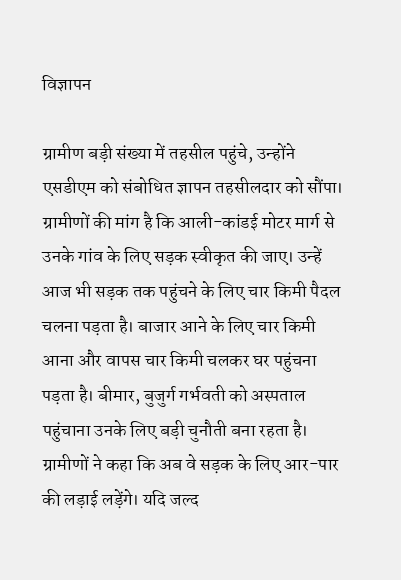विज्ञापन

ग्रामीण बड़ी संख्या में तहसील पहुंचे, उन्होंने एसडीएम को संबोधित ज्ञापन तहसीलदार को सौंपा। ग्रामीणों की मांग है कि आली-कांडई मोटर मार्ग से उनके गांव के लिए सड़क स्वीकृत की जाए। उन्हें आज भी सड़क तक पहुंचने के लिए चार किमी पैदल चलना पड़ता है। बाजार आने के लिए चार किमी आना और वापस चार किमी चलकर घर पहुंचना पड़ता है। बीमार, बुजुर्ग गर्भवती को अस्पताल पहुंचाना उनके लिए बड़ी चुनौती बना रहता है। ग्रामीणों ने कहा कि अब वे सड़क के लिए आर-पार की लड़ाई लड़ेंगे। यदि जल्द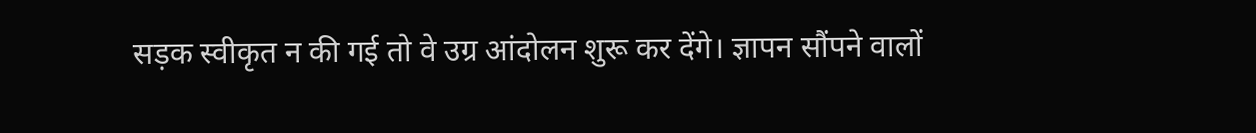सड़क स्वीकृत न की गई तो वे उग्र आंदोलन शुरू कर देंगे। ज्ञापन सौंपने वालों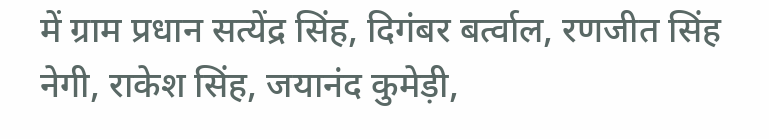में ग्राम प्रधान सत्येंद्र सिंह, दिगंबर बर्त्वाल, रणजीत सिंह नेगी, राकेश सिंह, जयानंद कुमेड़ी,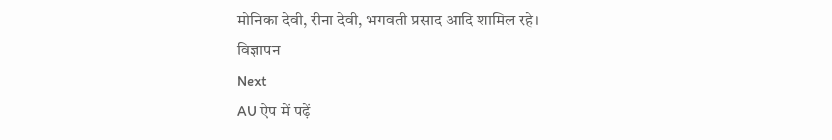मोनिका देवी, रीना देवी, भगवती प्रसाद आदि शामिल रहे।
विज्ञापन
Next
AU ऐप में पढ़ें